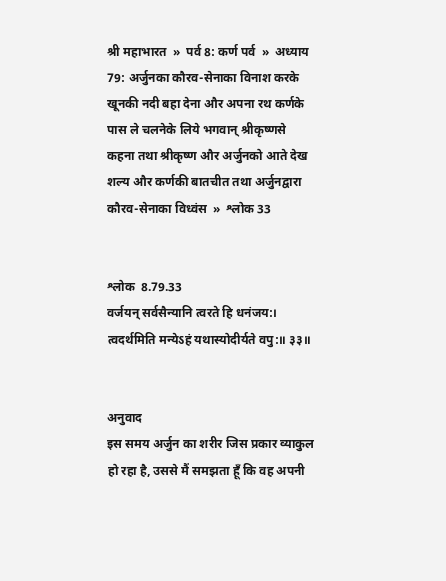श्री महाभारत  »  पर्व 8: कर्ण पर्व  »  अध्याय 79: अर्जुनका कौरव-सेनाका विनाश करके खूनकी नदी बहा देना और अपना रथ कर्णके पास ले चलनेके लिये भगवान् श्रीकृष्णसे कहना तथा श्रीकृष्ण और अर्जुनको आते देख शल्य और कर्णकी बातचीत तथा अर्जुनद्वारा कौरव-सेनाका विध्वंस  »  श्लोक 33


श्लोक  8.79.33
वर्जयन् सर्वसैन्यानि त्वरते हि धनंजय:।
त्वदर्थमिति मन्येऽहं यथास्योदीर्यते वपु:॥ ३३॥


अनुवाद
इस समय अर्जुन का शरीर जिस प्रकार व्याकुल हो रहा है, उससे मैं समझता हूँ कि वह अपनी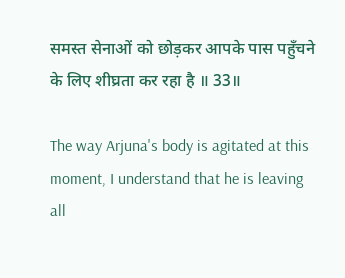समस्त सेनाओं को छोड़कर आपके पास पहुँचने के लिए शीघ्रता कर रहा है ॥ 33॥

The way Arjuna's body is agitated at this moment, I understand that he is leaving all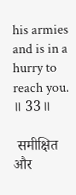his armies and is in a hurry to reach you. ॥ 33॥

 समीक्षित और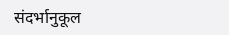संदर्भानुकूल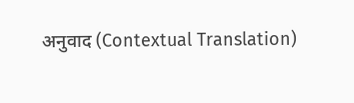अनुवाद (Contextual Translation)